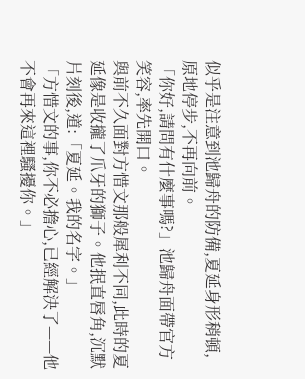似乎是注意到池歸舟的防備,夏延身形稍頓,原地停步,不再向前。
「你好,請問有什麼事嗎?」池歸舟面帶官方笑容,率先開口。
與前不久面對方惜文那般犀利不同,此時的夏延像是收攏了爪牙的獅子。他抿直唇角,沉默片刻後,道:「夏延。我的名字。」
「方惜文的事,你不必擔心,已經解決了——他不會再來這裡騷擾你。」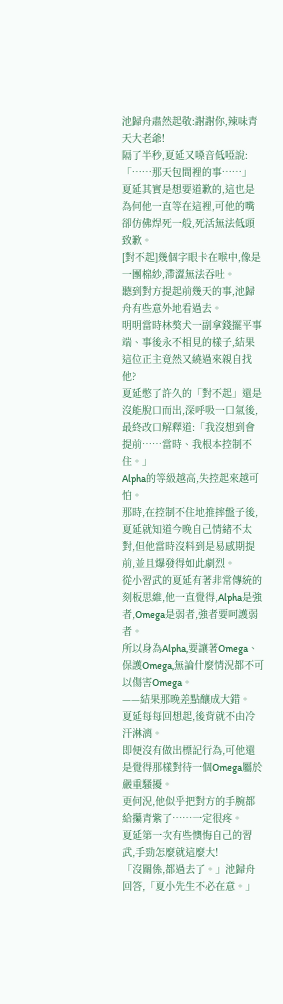池歸舟肅然起敬:謝謝你,辣味青天大老爺!
隔了半秒,夏延又嗓音低啞說:「……那天包間裡的事……」
夏延其實是想要道歉的,這也是為何他一直等在這裡,可他的嘴卻仿佛焊死一般,死活無法低頭致歉。
[對不起]幾個字眼卡在喉中,像是一團棉紗,滯澀無法吞吐。
聽到對方提起前幾天的事,池歸舟有些意外地看過去。
明明當時林獒犬一副拿錢擺平事端、事後永不相見的樣子,結果這位正主竟然又繞過來親自找他?
夏延憋了許久的「對不起」還是沒能脫口而出,深呼吸一口氣後,最終改口解釋道:「我沒想到會提前……當時、我根本控制不住。」
Alpha的等級越高,失控起來越可怕。
那時,在控制不住地推摔盤子後,夏延就知道今晚自己情緒不太對,但他當時沒料到是易感期提前,並且爆發得如此劇烈。
從小習武的夏延有著非常傳統的刻板思維,他一直覺得,Alpha是強者,Omega是弱者,強者要呵護弱者。
所以身為Alpha,要讓著Omega、保護Omega,無論什麼情況都不可以傷害Omega。
——結果那晚差點釀成大錯。
夏延每每回想起,後背就不由冷汗淋漓。
即便沒有做出標記行為,可他還是覺得那樣對待一個Omega屬於嚴重騷擾。
更何況,他似乎把對方的手腕都給攥青紫了……一定很疼。
夏延第一次有些懊悔自己的習武,手勁怎麼就這麼大!
「沒關係,都過去了。」池歸舟回答,「夏小先生不必在意。」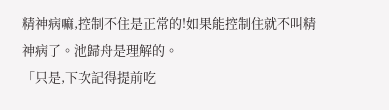精神病嘛,控制不住是正常的!如果能控制住就不叫精神病了。池歸舟是理解的。
「只是,下次記得提前吃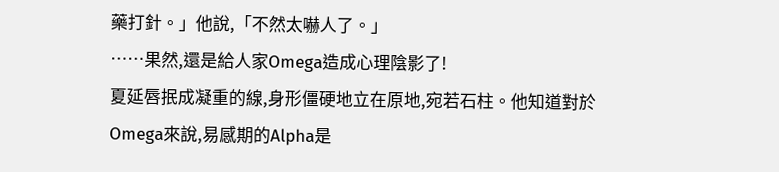藥打針。」他說,「不然太嚇人了。」
……果然,還是給人家Omega造成心理陰影了!
夏延唇抿成凝重的線,身形僵硬地立在原地,宛若石柱。他知道對於Omega來說,易感期的Alpha是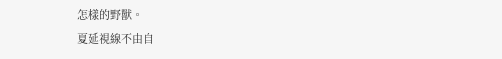怎樣的野獸。
夏延視線不由自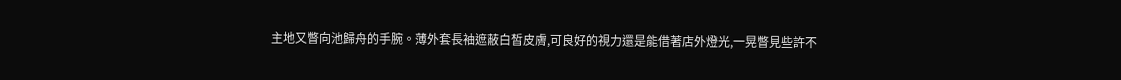主地又瞥向池歸舟的手腕。薄外套長袖遮蔽白皙皮膚,可良好的視力還是能借著店外燈光,一晃瞥見些許不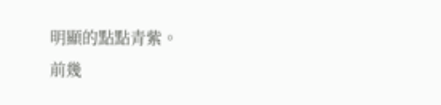明顯的點點青紫。
前幾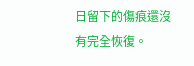日留下的傷痕還沒有完全恢復。